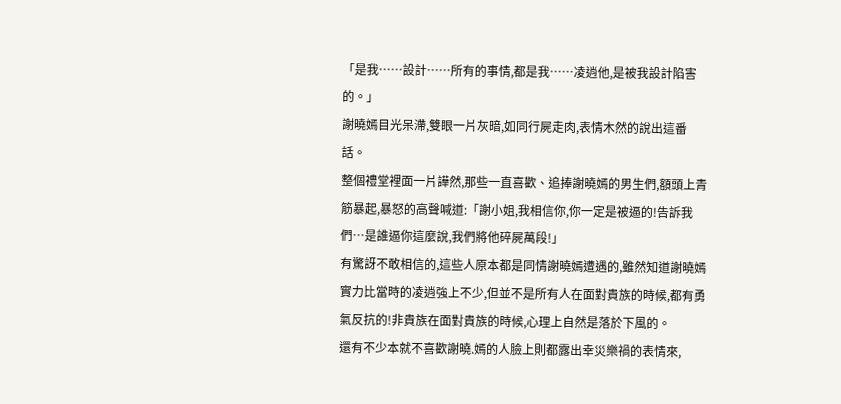「是我……設計……所有的事情,都是我……凌逍他,是被我設計陷害的。」
謝曉嫣目光呆滯,雙眼一片灰暗,如同行屍走肉,表情木然的說出這番話。
整個禮堂裡面一片譁然,那些一直喜歡、追捧謝曉嫣的男生們,額頭上青筋暴起,暴怒的高聲喊道:「謝小姐,我相信你,你一定是被逼的!告訴我們…是誰逼你這麼說,我們將他碎屍萬段!」
有驚訝不敢相信的,這些人原本都是同情謝曉嫣遭遇的,雖然知道謝曉嫣實力比當時的凌逍強上不少,但並不是所有人在面對貴族的時候,都有勇氣反抗的!非貴族在面對貴族的時候,心理上自然是落於下風的。
還有不少本就不喜歡謝曉.嫣的人臉上則都露出幸災樂禍的表情來,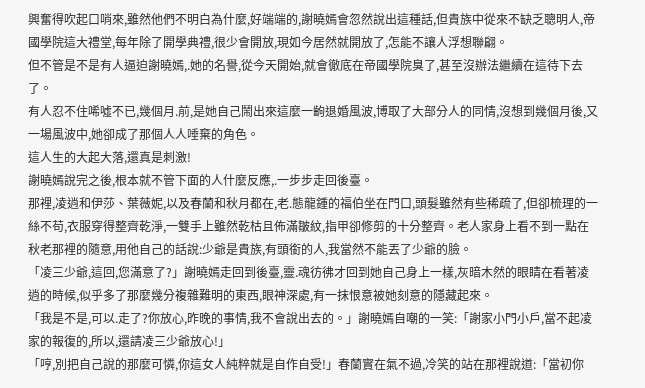興奮得吹起口哨來,雖然他們不明白為什麼,好端端的,謝曉嫣會忽然說出這種話,但貴族中從來不缺乏聰明人,帝國學院這大禮堂,每年除了開學典禮,很少會開放,現如今居然就開放了,怎能不讓人浮想聯翩。
但不管是不是有人逼迫謝曉嫣,.她的名譽,從今天開始,就會徹底在帝國學院臭了,甚至沒辦法繼續在這待下去了。
有人忍不住唏噓不已,幾個月.前,是她自己鬧出來這麼一齣退婚風波,博取了大部分人的同情,沒想到幾個月後,又一場風波中,她卻成了那個人人唾棄的角色。
這人生的大起大落,還真是刺激!
謝曉嫣說完之後,根本就不管下面的人什麼反應,.一步步走回後臺。
那裡,凌逍和伊莎、葉薇妮,以及春蘭和秋月都在,老.態龍鍾的福伯坐在門口,頭髮雖然有些稀疏了,但卻梳理的一絲不苟,衣服穿得整齊乾淨,一雙手上雖然乾枯且佈滿皺紋,指甲卻修剪的十分整齊。老人家身上看不到一點在秋老那裡的隨意,用他自己的話說:少爺是貴族,有頭銜的人,我當然不能丟了少爺的臉。
「凌三少爺,這回,您滿意了?」謝曉嫣走回到後臺,靈.魂彷彿才回到她自己身上一樣,灰暗木然的眼睛在看著凌逍的時候,似乎多了那麼幾分複雜難明的東西,眼神深處,有一抹恨意被她刻意的隱藏起來。
「我是不是,可以.走了?你放心,昨晚的事情,我不會說出去的。」謝曉嫣自嘲的一笑:「謝家小門小戶,當不起凌家的報復的,所以,還請凌三少爺放心!」
「哼,別把自己說的那麼可憐,你這女人純粹就是自作自受!」春蘭實在氣不過,冷笑的站在那裡說道:「當初你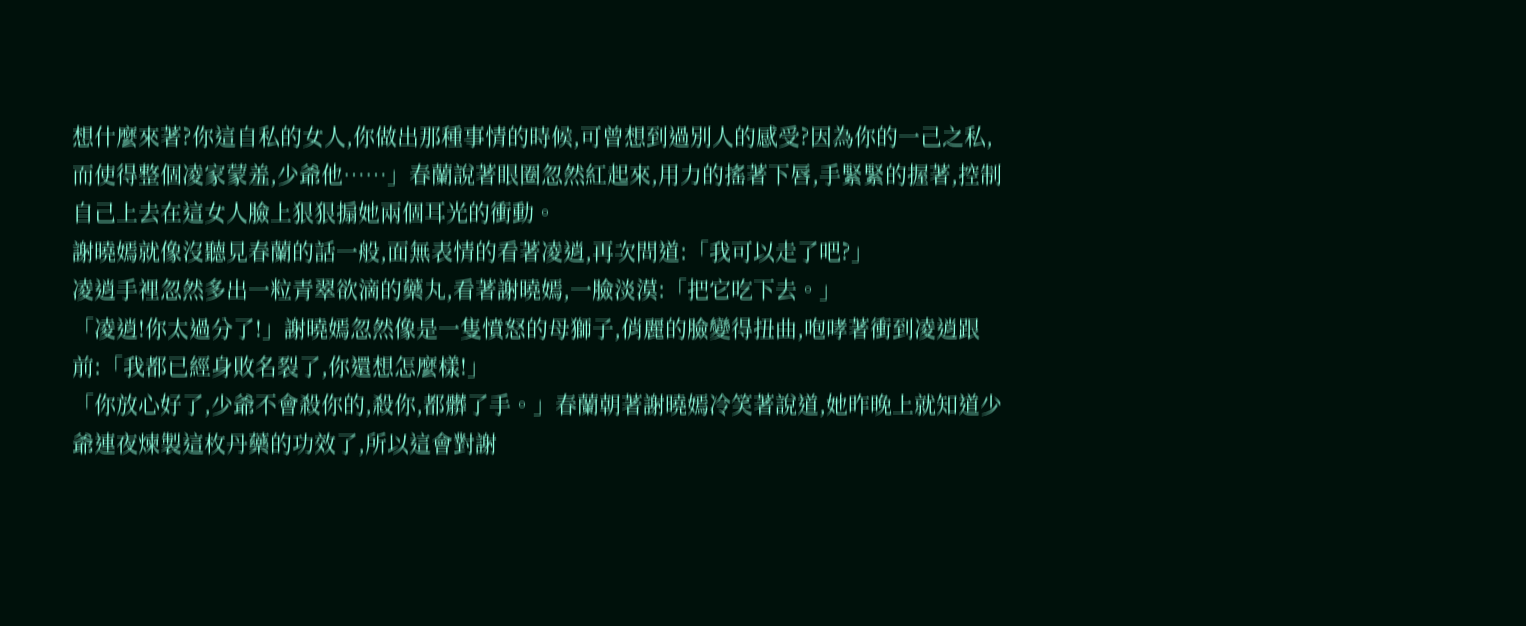想什麼來著?你這自私的女人,你做出那種事情的時候,可曾想到過別人的感受?因為你的一己之私,而使得整個凌家蒙羞,少爺他……」春蘭說著眼圈忽然紅起來,用力的搖著下唇,手緊緊的握著,控制自己上去在這女人臉上狠狠搧她兩個耳光的衝動。
謝曉嫣就像沒聽見春蘭的話一般,面無表情的看著凌逍,再次問道:「我可以走了吧?」
凌逍手裡忽然多出一粒青翠欲滴的藥丸,看著謝曉嫣,一臉淡漠:「把它吃下去。」
「凌逍!你太過分了!」謝曉嫣忽然像是一隻憤怒的母獅子,俏麗的臉變得扭曲,咆哮著衝到凌逍跟前:「我都已經身敗名裂了,你還想怎麼樣!」
「你放心好了,少爺不會殺你的,殺你,都髒了手。」春蘭朝著謝曉嫣冷笑著說道,她昨晚上就知道少爺連夜煉製這枚丹藥的功效了,所以這會對謝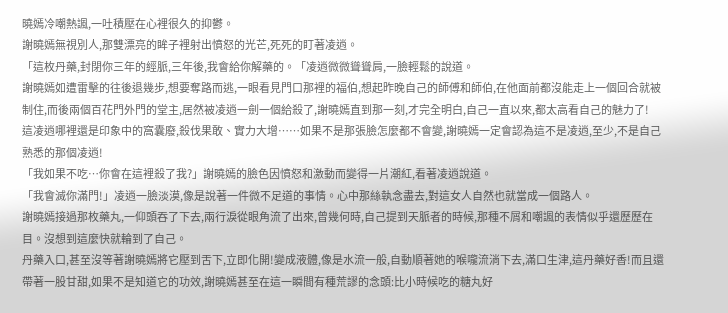曉嫣冷嘲熱諷,一吐積壓在心裡很久的抑鬱。
謝曉嫣無視別人,那雙漂亮的眸子裡射出憤怒的光芒,死死的盯著凌逍。
「這枚丹藥,封閉你三年的經脈,三年後,我會給你解藥的。「凌逍微微聳聳肩,一臉輕鬆的說道。
謝曉嫣如遭雷擊的往後退幾步,想要奪路而逃,一眼看見門口那裡的福伯,想起昨晚自己的師傅和師伯,在他面前都沒能走上一個回合就被制住,而後兩個百花門外門的堂主,居然被凌逍一劍一個給殺了,謝曉嫣直到那一刻,才完全明白,自己一直以來,都太高看自己的魅力了!
這凌逍哪裡還是印象中的窩囊廢,殺伐果敢、實力大增……如果不是那張臉怎麼都不會變,謝曉嫣一定會認為這不是凌逍,至少,不是自己熟悉的那個凌逍!
「我如果不吃…你會在這裡殺了我?」謝曉嫣的臉色因憤怒和激動而變得一片潮紅,看著凌逍說道。
「我會滅你滿門!」凌逍一臉淡漠,像是說著一件微不足道的事情。心中那絲執念盡去,對這女人自然也就當成一個路人。
謝曉嫣接過那枚藥丸,一仰頭吞了下去,兩行淚從眼角流了出來,曾幾何時,自己提到天脈者的時候,那種不屑和嘲諷的表情似乎還歷歷在目。沒想到這麼快就輪到了自己。
丹藥入口,甚至沒等著謝曉嫣將它壓到舌下,立即化開!變成液體,像是水流一般,自動順著她的喉嚨流淌下去,滿口生津,這丹藥好香!而且還帶著一股甘甜,如果不是知道它的功效,謝曉嫣甚至在這一瞬間有種荒謬的念頭:比小時候吃的糖丸好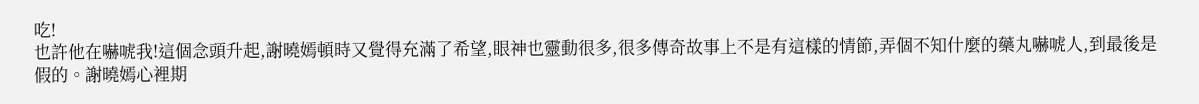吃!
也許他在嚇唬我!這個念頭升起,謝曉嫣頓時又覺得充滿了希望,眼神也靈動很多,很多傳奇故事上不是有這樣的情節,弄個不知什麼的藥丸嚇唬人,到最後是假的。謝曉嫣心裡期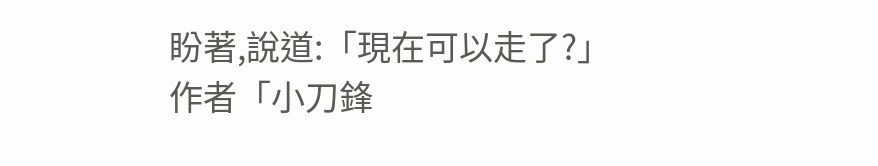盼著,說道:「現在可以走了?」
作者「小刀鋒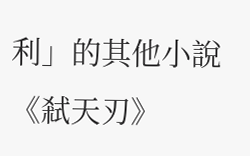利」的其他小說
《弒天刃》